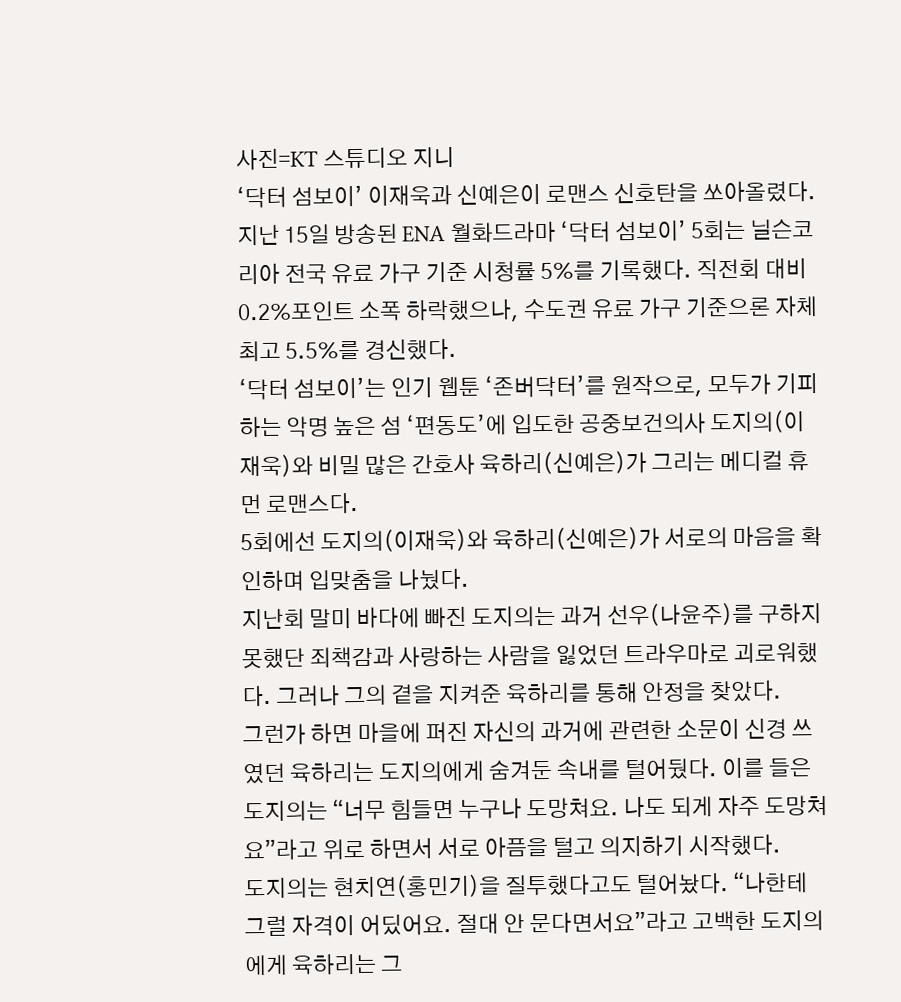사진=KT 스튜디오 지니
‘닥터 섬보이’ 이재욱과 신예은이 로맨스 신호탄을 쏘아올렸다.
지난 15일 방송된 ENA 월화드라마 ‘닥터 섬보이’ 5회는 닐슨코리아 전국 유료 가구 기준 시청률 5%를 기록했다. 직전회 대비 0.2%포인트 소폭 하락했으나, 수도권 유료 가구 기준으론 자체최고 5.5%를 경신했다.
‘닥터 섬보이’는 인기 웹툰 ‘존버닥터’를 원작으로, 모두가 기피하는 악명 높은 섬 ‘편동도’에 입도한 공중보건의사 도지의(이재욱)와 비밀 많은 간호사 육하리(신예은)가 그리는 메디컬 휴먼 로맨스다.
5회에선 도지의(이재욱)와 육하리(신예은)가 서로의 마음을 확인하며 입맞춤을 나눴다.
지난회 말미 바다에 빠진 도지의는 과거 선우(나윤주)를 구하지 못했단 죄책감과 사랑하는 사람을 잃었던 트라우마로 괴로워했다. 그러나 그의 곁을 지켜준 육하리를 통해 안정을 찾았다.
그런가 하면 마을에 퍼진 자신의 과거에 관련한 소문이 신경 쓰였던 육하리는 도지의에게 숨겨둔 속내를 털어뒀다. 이를 들은 도지의는 “너무 힘들면 누구나 도망쳐요. 나도 되게 자주 도망쳐요”라고 위로 하면서 서로 아픔을 털고 의지하기 시작했다.
도지의는 현치연(홍민기)을 질투했다고도 털어놨다. “나한테 그럴 자격이 어딨어요. 절대 안 문다면서요”라고 고백한 도지의에게 육하리는 그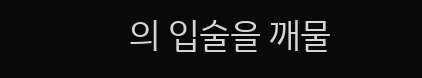의 입술을 깨물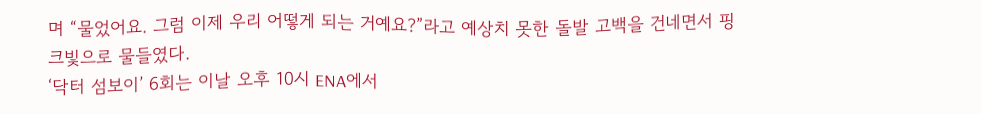며 “물었어요. 그럼 이제 우리 어떻게 되는 거예요?”라고 예상치 못한 돌발 고백을 건네면서 핑크빛으로 물들였다.
‘닥터 섬보이’ 6회는 이날 오후 10시 ENA에서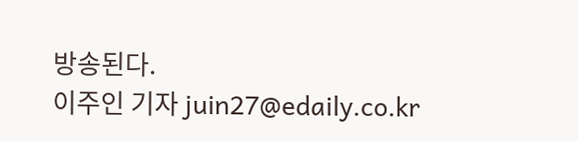방송된다.
이주인 기자 juin27@edaily.co.kr